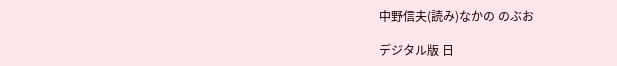中野信夫(読み)なかの のぶお

デジタル版 日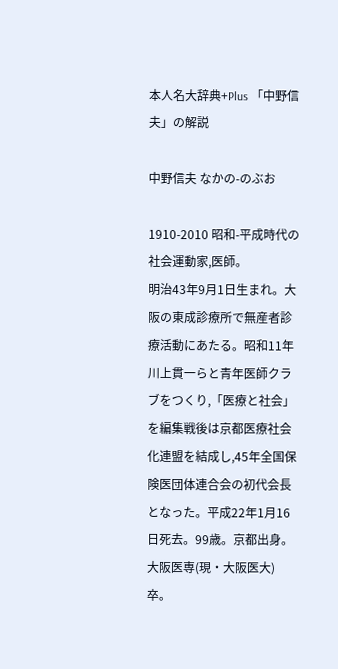本人名大辞典+Plus 「中野信夫」の解説

中野信夫 なかの-のぶお

1910-2010 昭和-平成時代の社会運動家,医師。
明治43年9月1日生まれ。大阪の東成診療所で無産者診療活動にあたる。昭和11年川上貫一らと青年医師クラブをつくり,「医療と社会」を編集戦後は京都医療社会化連盟を結成し,45年全国保険医団体連合会の初代会長となった。平成22年1月16日死去。99歳。京都出身。大阪医専(現・大阪医大)卒。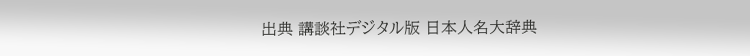出典 講談社デジタル版 日本人名大辞典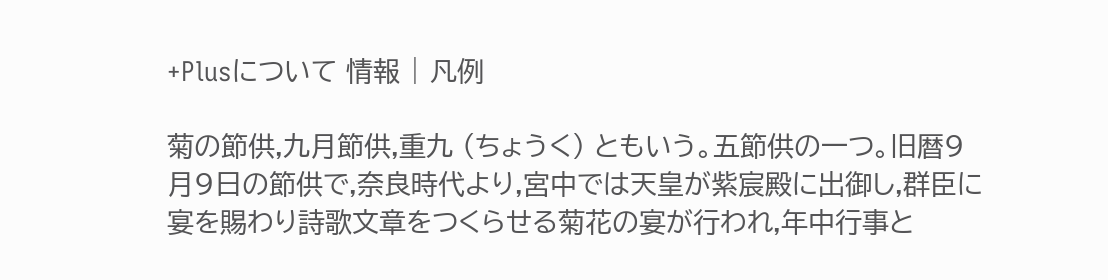+Plusについて 情報 | 凡例

菊の節供,九月節供,重九 (ちょうく) ともいう。五節供の一つ。旧暦9月9日の節供で,奈良時代より,宮中では天皇が紫宸殿に出御し,群臣に宴を賜わり詩歌文章をつくらせる菊花の宴が行われ,年中行事と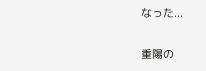なった...

重陽の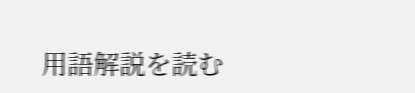用語解説を読む